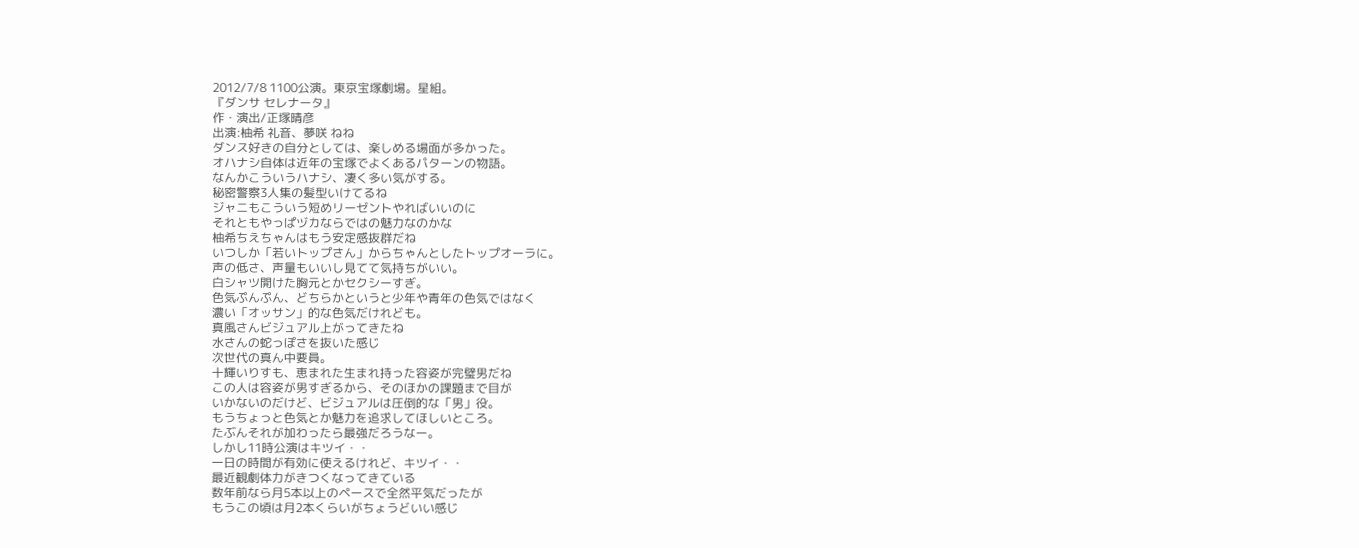2012/7/8 1100公演。東京宝塚劇場。星組。
『ダンサ セレナータ』
作・演出/正塚晴彦
出演:柚希 礼音、夢咲 ねね
ダンス好きの自分としては、楽しめる場面が多かった。
オハナシ自体は近年の宝塚でよくあるパターンの物語。
なんかこういうハナシ、凄く多い気がする。
秘密警察3人集の髪型いけてるね
ジャニもこういう短めリーゼントやればいいのに
それともやっぱヅカならではの魅力なのかな
柚希ちえちゃんはもう安定感抜群だね
いつしか「若いトップさん」からちゃんとしたトップオーラに。
声の低さ、声量もいいし見てて気持ちがいい。
白シャツ開けた胸元とかセクシーすぎ。
色気ぷんぷん、どちらかというと少年や青年の色気ではなく
濃い「オッサン」的な色気だけれども。
真風さんビジュアル上がってきたね
水さんの蛇っぽさを抜いた感じ
次世代の真ん中要員。
十輝いりすも、恵まれた生まれ持った容姿が完璧男だね
この人は容姿が男すぎるから、そのほかの課題まで目が
いかないのだけど、ビジュアルは圧倒的な「男」役。
もうちょっと色気とか魅力を追求してほしいところ。
たぶんそれが加わったら最強だろうなー。
しかし11時公演はキツイ・・
一日の時間が有効に使えるけれど、キツイ・・
最近観劇体力がきつくなってきている
数年前なら月5本以上のペースで全然平気だったが
もうこの頃は月2本くらいがちょうどいい感じ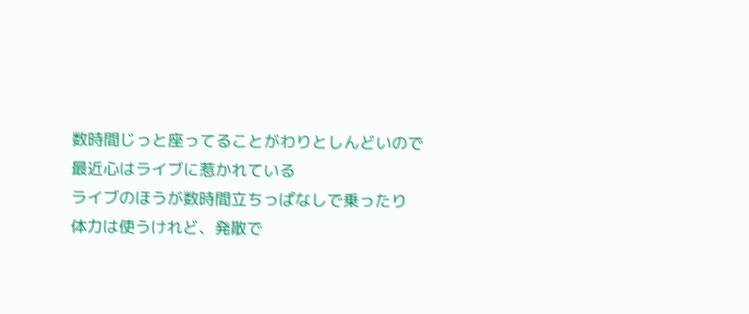数時間じっと座ってることがわりとしんどいので
最近心はライブに惹かれている
ライブのほうが数時間立ちっぱなしで乗ったり
体力は使うけれど、発散で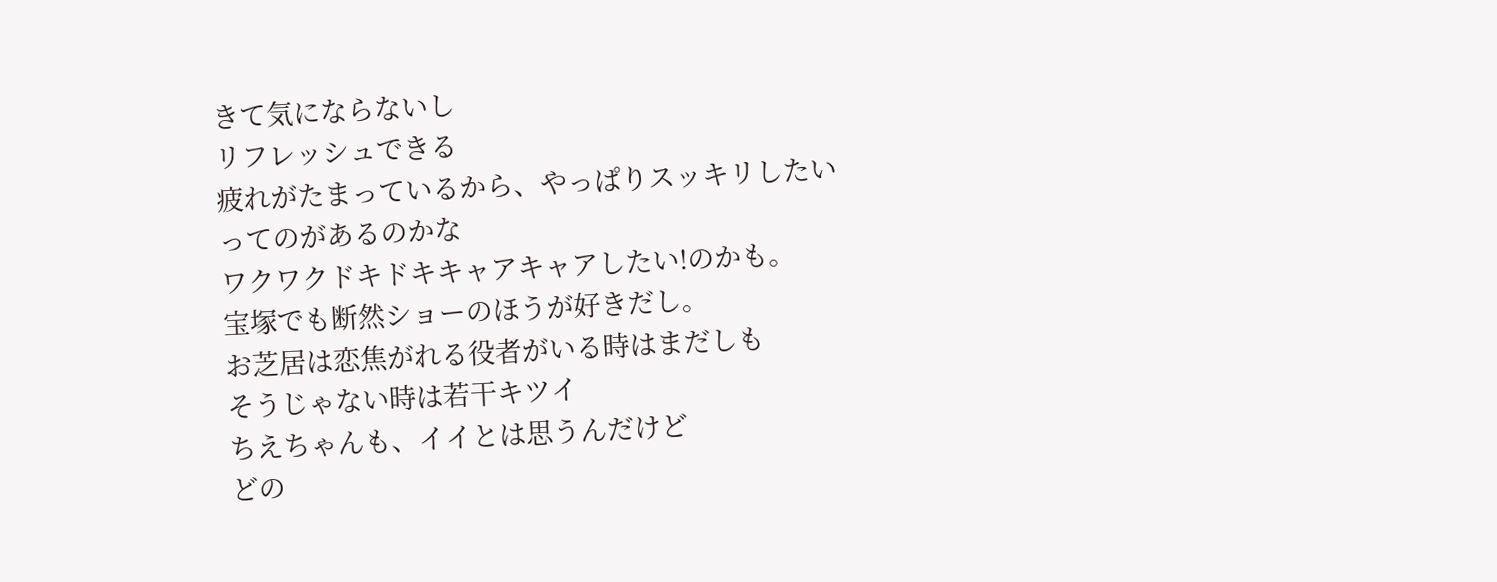きて気にならないし
リフレッシュできる
疲れがたまっているから、やっぱりスッキリしたい
ってのがあるのかな
ワクワクドキドキキャアキャアしたい!のかも。
宝塚でも断然ショーのほうが好きだし。
お芝居は恋焦がれる役者がいる時はまだしも
そうじゃない時は若干キツイ
ちえちゃんも、イイとは思うんだけど
どの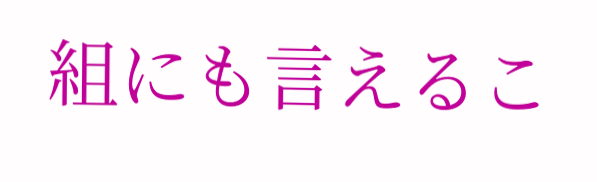組にも言えるこ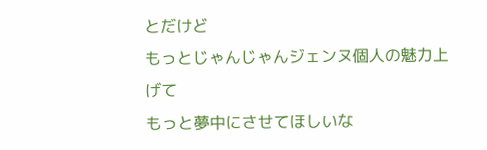とだけど
もっとじゃんじゃんジェンヌ個人の魅力上げて
もっと夢中にさせてほしいな